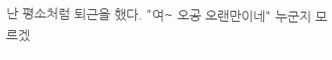난 평소처럼 퇴근을 했다. "여~ 오공 오랜만이네" 누군지 모르겠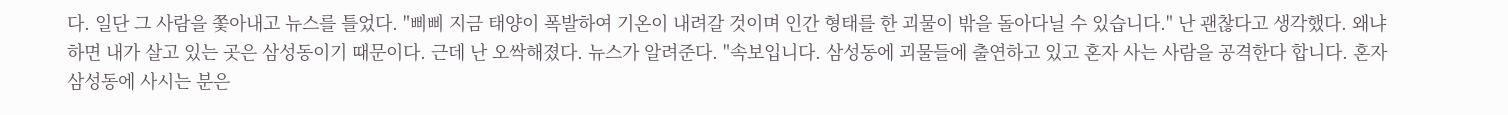다. 일단 그 사람을 쫓아내고 뉴스를 틀었다. "삐삐 지금 태양이 폭발하여 기온이 내려갈 것이며 인간 형태를 한 괴물이 밖을 돌아다닐 수 있습니다." 난 괜찮다고 생각했다. 왜냐하면 내가 살고 있는 곳은 삼성동이기 때문이다. 근데 난 오싹해졌다. 뉴스가 알려준다. "속보입니다. 삼성동에 괴물들에 출연하고 있고 혼자 사는 사람을 공격한다 합니다. 혼자 삼성동에 사시는 분은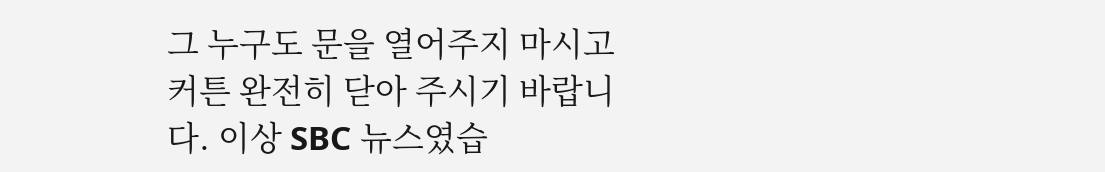그 누구도 문을 열어주지 마시고 커튼 완전히 닫아 주시기 바랍니다. 이상 SBC 뉴스였습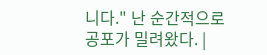니다." 난 순간적으로 공포가 밀려왔다. |